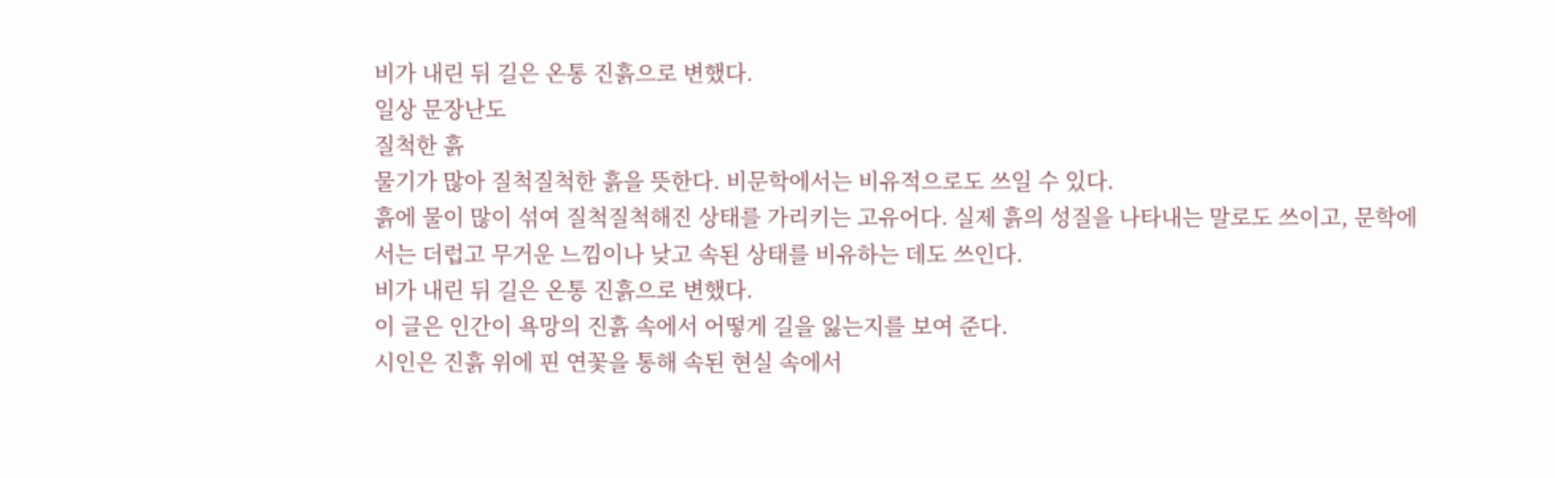비가 내린 뒤 길은 온통 진흙으로 변했다.
일상 문장난도
질척한 흙
물기가 많아 질척질척한 흙을 뜻한다. 비문학에서는 비유적으로도 쓰일 수 있다.
흙에 물이 많이 섞여 질척질척해진 상태를 가리키는 고유어다. 실제 흙의 성질을 나타내는 말로도 쓰이고, 문학에서는 더럽고 무거운 느낌이나 낮고 속된 상태를 비유하는 데도 쓰인다.
비가 내린 뒤 길은 온통 진흙으로 변했다.
이 글은 인간이 욕망의 진흙 속에서 어떻게 길을 잃는지를 보여 준다.
시인은 진흙 위에 핀 연꽃을 통해 속된 현실 속에서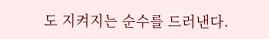도 지켜지는 순수를 드러낸다.